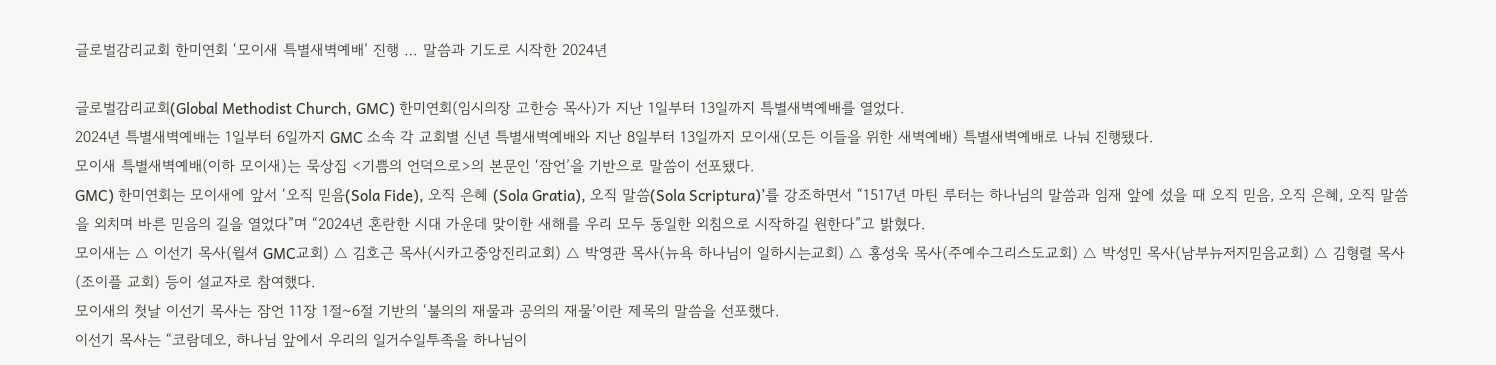글로벌감리교회 한미연회 ‘모이새 특별새벽예배’ 진행 … 말씀과 기도로 시작한 2024년

글로벌감리교회(Global Methodist Church, GMC) 한미연회(임시의장 고한승 목사)가 지난 1일부터 13일까지 특별새벽예배를 열었다.
2024년 특별새벽예배는 1일부터 6일까지 GMC 소속 각 교회별 신년 특별새벽예배와 지난 8일부터 13일까지 모이새(모든 이들을 위한 새벽예배) 특별새벽예배로 나눠 진행됐다.
모이새 특별새벽예배(이하 모이새)는 묵상집 <기쁨의 언덕으로>의 본문인 ‘잠언’을 기반으로 말씀이 선포됐다.
GMC) 한미연회는 모이새에 앞서 ‘오직 믿음(Sola Fide), 오직 은혜 (Sola Gratia), 오직 말씀(Sola Scriptura)’를 강조하면서 “1517년 마틴 루터는 하나님의 말씀과 임재 앞에 섰을 때 오직 믿음, 오직 은혜, 오직 말씀을 외치며 바른 믿음의 길을 열었다”며 “2024년 혼란한 시대 가운데 맞이한 새해를 우리 모두 동일한 외침으로 시작하길 원한다”고 밝혔다.
모이새는 △ 이선기 목사(윌셔 GMC교회) △ 김호근 목사(시카고중앙진리교회) △ 박영관 목사(뉴욕 하나님이 일하시는교회) △ 홍성욱 목사(주예수그리스도교회) △ 박성민 목사(남부뉴저지믿음교회) △ 김형렬 목사(조이플 교회) 등이 설교자로 참여했다.
모이새의 첫날 이선기 목사는 잠언 11장 1절~6절 기반의 ‘불의의 재물과 공의의 재물’이란 제목의 말씀을 선포했다.
이선기 목사는 “코람데오, 하나님 앞에서 우리의 일거수일투족을 하나님이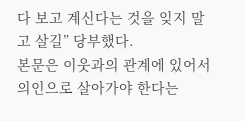다 보고 계신다는 것을 잊지 말고 살길” 당부했다.
본문은 이웃과의 관계에 있어서 의인으로 살아가야 한다는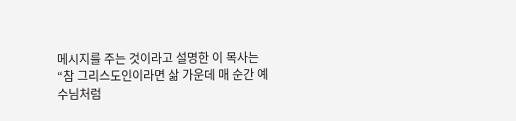메시지를 주는 것이라고 설명한 이 목사는 “참 그리스도인이라면 삶 가운데 매 순간 예수님처럼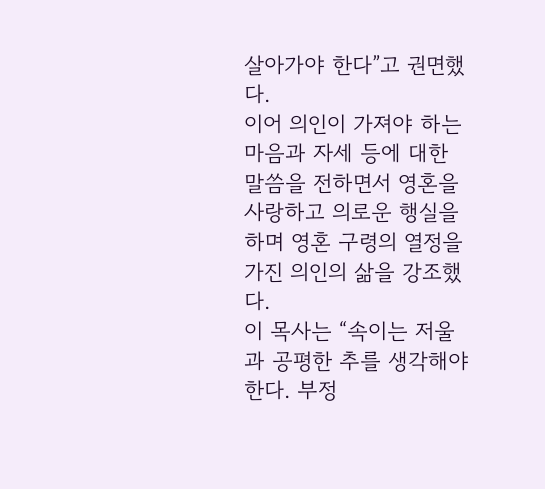살아가야 한다”고 권면했다.
이어 의인이 가져야 하는 마음과 자세 등에 대한 말씀을 전하면서 영혼을 사랑하고 의로운 행실을 하며 영혼 구령의 열정을 가진 의인의 삶을 강조했다.
이 목사는 “속이는 저울과 공평한 추를 생각해야 한다. 부정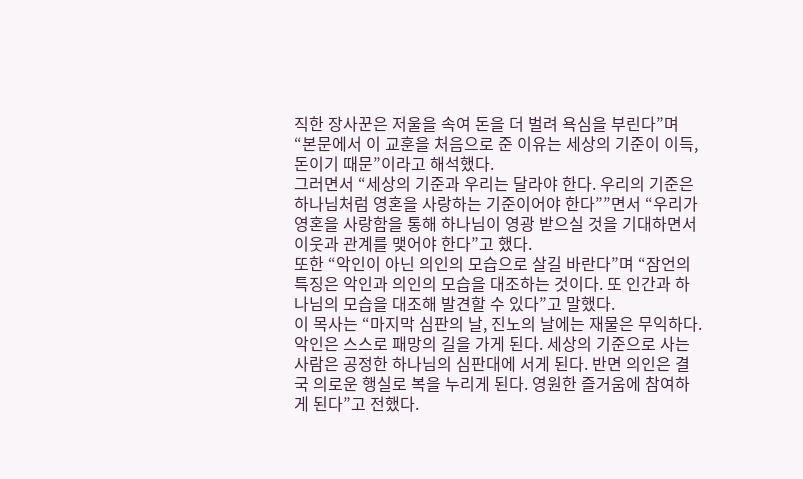직한 장사꾼은 저울을 속여 돈을 더 벌려 욕심을 부린다”며 “본문에서 이 교훈을 처음으로 준 이유는 세상의 기준이 이득, 돈이기 때문”이라고 해석했다.
그러면서 “세상의 기준과 우리는 달라야 한다. 우리의 기준은 하나님처럼 영혼을 사랑하는 기준이어야 한다””면서 “우리가 영혼을 사랑함을 통해 하나님이 영광 받으실 것을 기대하면서 이웃과 관계를 맺어야 한다”고 했다.
또한 “악인이 아닌 의인의 모습으로 살길 바란다”며 “잠언의 특징은 악인과 의인의 모습을 대조하는 것이다. 또 인간과 하나님의 모습을 대조해 발견할 수 있다”고 말했다.
이 목사는 “마지막 심판의 날, 진노의 날에는 재물은 무익하다. 악인은 스스로 패망의 길을 가게 된다. 세상의 기준으로 사는 사람은 공정한 하나님의 심판대에 서게 된다. 반면 의인은 결국 의로운 행실로 복을 누리게 된다. 영원한 즐거움에 참여하게 된다”고 전했다.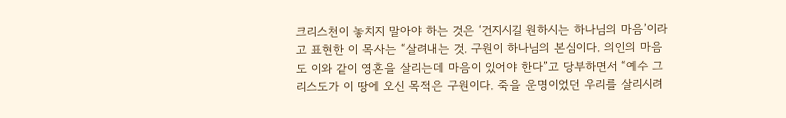크리스천이 놓치지 말아야 하는 것은 ‘건지시길 원하시는 하나님의 마음’이라고 표현한 이 목사는 “살려내는 것. 구원이 하나님의 본심이다. 의인의 마음도 이와 같이 영혼을 살리는데 마음이 있어야 한다”고 당부하면서 “예수 그리스도가 이 땅에 오신 목적은 구원이다. 죽을 운명이었던 우리를 살리시려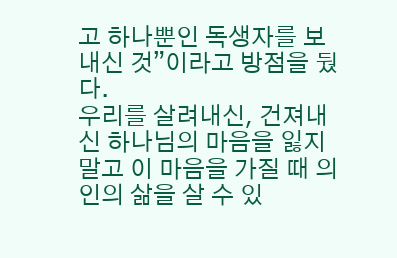고 하나뿐인 독생자를 보내신 것”이라고 방점을 뒀다.
우리를 살려내신, 건져내신 하나님의 마음을 잃지 말고 이 마음을 가질 때 의인의 삶을 살 수 있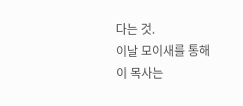다는 것.
이날 모이새를 통해 이 목사는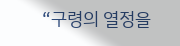“구령의 열정을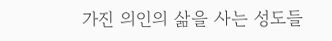가진 의인의 삶을 사는 성도들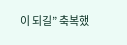이 되길” 축복했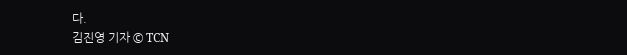다.
김진영 기자 © TCN